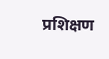प्रशिक्षण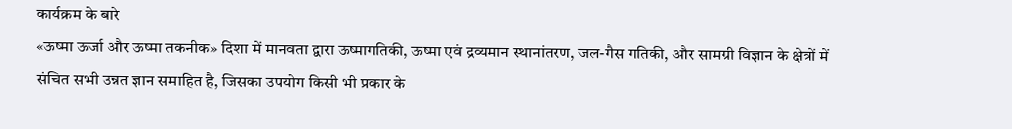कार्यक्रम के बारे
«ऊष्मा ऊर्जा और ऊष्मा तकनीक» दिशा में मानवता द्वारा ऊष्मागतिकी, ऊष्मा एवं द्रव्यमान स्थानांतरण, जल-गैस गतिकी, और सामग्री विज्ञान के क्षेत्रों में संचित सभी उन्नत ज्ञान समाहित है, जिसका उपयोग किसी भी प्रकार के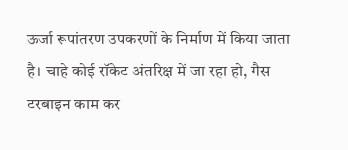ऊर्जा रूपांतरण उपकरणों के निर्माण में किया जाता है। चाहे कोई रॉकेट अंतरिक्ष में जा रहा हो, गैस टरबाइन काम कर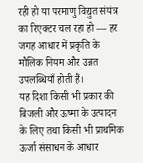रही हो या परमाणु विद्युत संयंत्र का रिएक्टर चल रहा हो — हर जगह आधार में प्रकृति के मौलिक नियम और उन्नत उपलब्धियाँ होती हैं।
यह दिशा किसी भी प्रकार की बिजली और ऊष्मा के उत्पादन के लिए तथा किसी भी प्राथमिक ऊर्जा संसाधन के आधार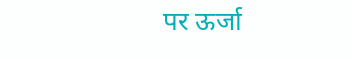पर ऊर्जा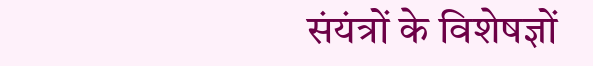संयंत्रों के विशेषज्ञों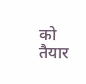को तैयार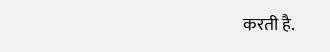करती है.